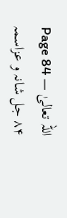اللہ تعالیٰ — Page 84
۸۴ جل شانہ و عزاسمہ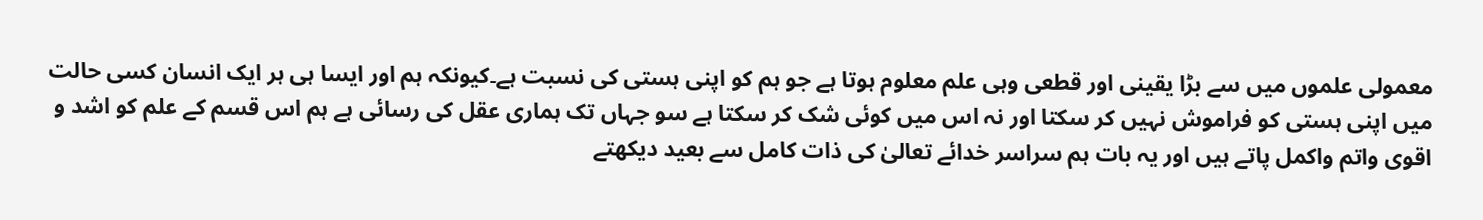معمولی علموں میں سے بڑا یقینی اور قطعی وہی علم معلوم ہوتا ہے جو ہم کو اپنی ہستی کی نسبت ہے۔کیونکہ ہم اور ایسا ہی ہر ایک انسان کسی حالت میں اپنی ہستی کو فراموش نہیں کر سکتا اور نہ اس میں کوئی شک کر سکتا ہے سو جہاں تک ہماری عقل کی رسائی ہے ہم اس قسم کے علم کو اشد و اقوی واتم واکمل پاتے ہیں اور یہ بات ہم سراسر خدائے تعالیٰ کی ذات کامل سے بعید دیکھتے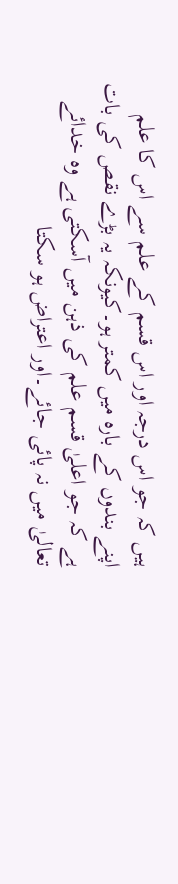ہیں کہ جو اس درجہ اور اس قسم کے علم سے اس کا علم اپنے بندوں کے بارہ میں کمتر ہو۔کیونکہ یہ بڑے نقص کی بات ہے کہ جو اعلیٰ قسم علم کی ذہن میں آسکتی ہے وہ خدائے تعالیٰ میں نہ پائی جائے۔اور اعتراض ہو سکتا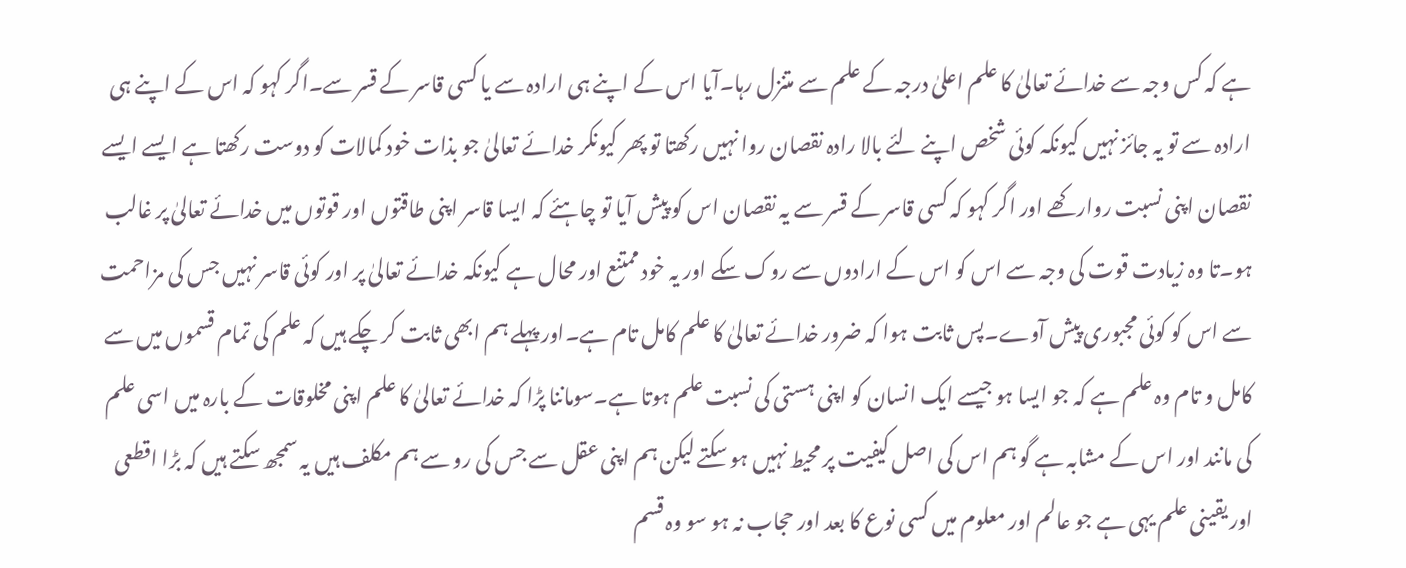ہے کہ کس وجہ سے خدائے تعالیٰ کا علم اعلیٰ درجہ کے علم سے متنزل رہا۔آیا اس کے اپنے ہی ارادہ سے یا کسی قاسر کے قسر سے۔اگر کہو کہ اس کے اپنے ہی ارادہ سے تو یہ جائز نہیں کیونکہ کوئی شخص اپنے لئے بالا رادہ نقصان روا نہیں رکھتا تو پھر کیونکر خدائے تعالیٰ جو بذات خود کمالات کو دوست رکھتا ہے ایسے ایسے نقصان اپنی نسبت روار کھے اور اگر کہو کہ کسی قاسر کے قسر سے یہ نقصان اس کو پیش آیا تو چاہئے کہ ایسا قاسر اپنی طاقتوں اور قوتوں میں خدائے تعالیٰ پر غالب ہو۔تا وہ زیادت قوت کی وجہ سے اس کو اس کے ارادوں سے روک سکے اور یہ خود ممتنع اور محال ہے کیونکہ خدائے تعالیٰ پر اور کوئی قاسر نہیں جس کی مزاحمت سے اس کو کوئی مجبوری پیش آوے۔پس ثابت ہوا کہ ضرور خدائے تعالیٰ کا علم کامل تام ہے۔اور پہلے ہم ابھی ثابت کر چکے ہیں کہ علم کی تمام قسموں میں سے کامل و تام وہ علم ہے کہ جو ایسا ہو جیسے ایک انسان کو اپنی ہستی کی نسبت علم ہوتا ہے۔سوماننا پڑا کہ خدائے تعالیٰ کا علم اپنی مخلوقات کے بارہ میں اسی علم کی مانند اور اس کے مشابہ ہے گو ہم اس کی اصل کیفیت پر محیط نہیں ہو سکتے لیکن ہم اپنی عقل سے جس کی رو سے ہم مکلف ہیں یہ سمجھ سکتے ہیں کہ بڑا اقطعی اور یقینی علم یہی ہے جو عالم اور معلوم میں کسی نوع کا بعد اور حجاب نہ ہو سو وہ قسم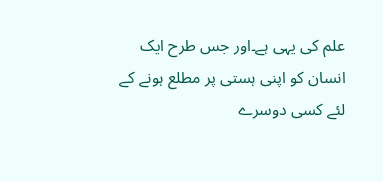علم کی یہی ہے۔اور جس طرح ایک انسان کو اپنی ہستی پر مطلع ہونے کے لئے کسی دوسرے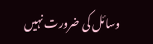وسائل کی ضرورت نہیں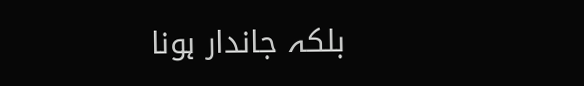بلکہ جاندار ہونا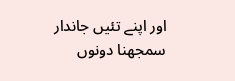اور اپنے تئیں جاندار سمجھنا دونوں